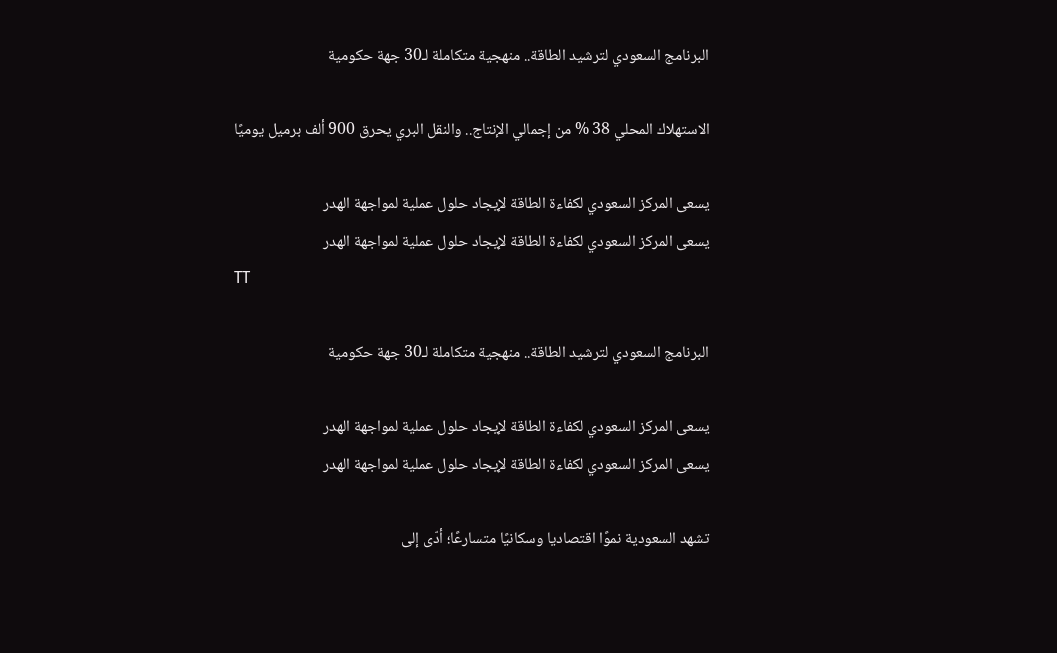البرنامج السعودي لترشيد الطاقة.. منهجية متكاملة لـ30 جهة حكومية

الاستهلاك المحلي 38 % من إجمالي الإنتاج.. والنقل البري يحرق 900 ألف برميل يوميًا

يسعى المركز السعودي لكفاءة الطاقة لإيجاد حلول عملية لمواجهة الهدر
يسعى المركز السعودي لكفاءة الطاقة لإيجاد حلول عملية لمواجهة الهدر
TT

البرنامج السعودي لترشيد الطاقة.. منهجية متكاملة لـ30 جهة حكومية

يسعى المركز السعودي لكفاءة الطاقة لإيجاد حلول عملية لمواجهة الهدر
يسعى المركز السعودي لكفاءة الطاقة لإيجاد حلول عملية لمواجهة الهدر

تشهد السعودية نموًا اقتصاديا وسكانيًا متسارعًا؛ أدّى إلى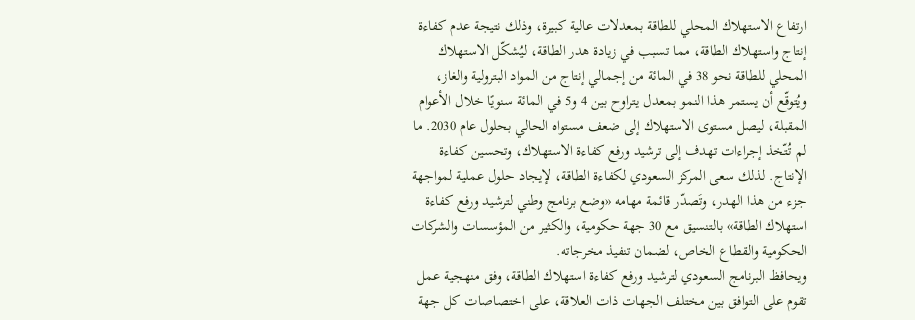ارتفاع الاستهلاك المحلي للطاقة بمعدلات عالية كبيرة، وذلك نتيجة عدم كفاءة إنتاج واستهلاك الطاقة، مما تسبب في زيادة هدر الطاقة، ليُشكّل الاستهلاك المحلي للطاقة نحو 38 في المائة من إجمالي إنتاج من المواد البترولية والغاز، ويُتوقّع أن يستمر هذا النمو بمعدل يتراوح بين 4 و5 في المائة سنويًا خلال الأعوام المقبلة، ليصل مستوى الاستهلاك إلى ضعف مستواه الحالي بحلول عام 2030. ما لم تُتّخذ إجراءات تهدف إلى ترشيد ورفع كفاءة الاستهلاك، وتحسين كفاءة الإنتاج. لذلك سعى المركز السعودي لكفاءة الطاقة، لإيجاد حلول عملية لمواجهة جزء من هذا الهدر، وتَصدّر قائمة مهامه «وضع برنامج وطني لترشيد ورفع كفاءة استهلاك الطاقة» بالتنسيق مع 30 جهة حكومية، والكثير من المؤسسات والشركات الحكومية والقطاع الخاص، لضمان تنفيذ مخرجاته.
ويحافظ البرنامج السعودي لترشيد ورفع كفاءة استهلاك الطاقة، وفق منهجية عمل تقوم على التوافق بين مختلف الجهات ذات العلاقة، على اختصاصات كل جهة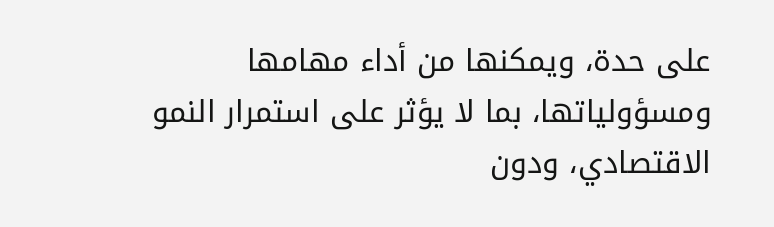على حدة، ويمكنها من أداء مهامها ومسؤولياتها، بما لا يؤثر على استمرار النمو الاقتصادي، ودون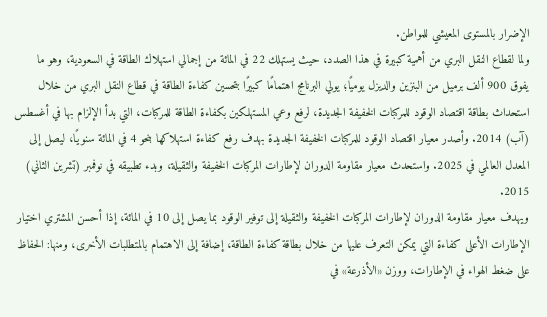الإضرار بالمستوى المعيشي للمواطن.
ولما لقطاع النقل البري من أهمية كبيرة في هذا الصدد، حيث يستهلك 22 في المائة من إجمالي استهلاك الطاقة في السعودية، وهو ما يفوق 900 ألف برميل من البنزين والديزل يوميًا؛ يولي البرنامج اهتمامًا كبيرًا بتحسين كفاءة الطاقة في قطاع النقل البري من خلال استحداث بطاقة اقتصاد الوقود للمركبات الخفيفة الجديدة، لرفع وعي المستهلكين بكفاءة الطاقة للمركبات، التي بدأ الإلزام بها في أغسطس (آب) 2014. وأصدر معيار اقتصاد الوقود للمركبات الخفيفة الجديدة بهدف رفع كفاءة استهلاكها بنحو 4 في المائة سنويًا، ليصل إلى المعدل العالمي في 2025. واستحدث معيار مقاومة الدوران لإطارات المركبات الخفيفة والثقيلة، وبدء تطبيقه في نوفمبر (تشرين الثاني) 2015.
ويهدف معيار مقاومة الدوران لإطارات المركبات الخفيفة والثقيلة إلى توفير الوقود بما يصل إلى 10 في المائة، إذا أحسن المشتري اختيار الإطارات الأعلى كفاءة التي يمكن التعرف عليها من خلال بطاقة كفاءة الطاقة، إضافة إلى الاهتمام بالمتطلبات الأخرى، ومنها: الحفاظ على ضغط الهواء في الإطارات، ووزن «الأذرعة» في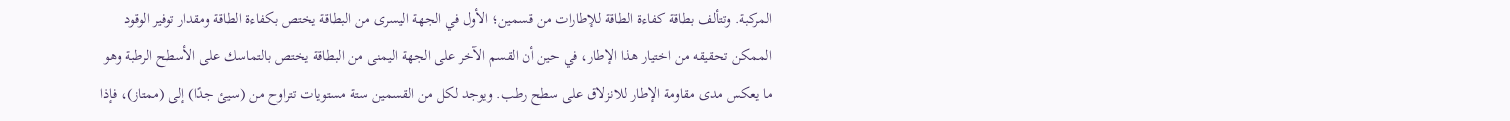المركبة. وتتألف بطاقة كفاءة الطاقة للإطارات من قسمين؛ الأول في الجهة اليسرى من البطاقة يختص بكفاءة الطاقة ومقدار توفير الوقود الممكن تحقيقه من اختيار هذا الإطار، في حين أن القسم الآخر على الجهة اليمنى من البطاقة يختص بالتماسك على الأسطح الرطبة وهو ما يعكس مدى مقاومة الإطار للانزلاق على سطح رطب. ويوجد لكل من القسمين ستة مستويات تتراوح من (سيئ جدًا) إلى (ممتاز)، فإذا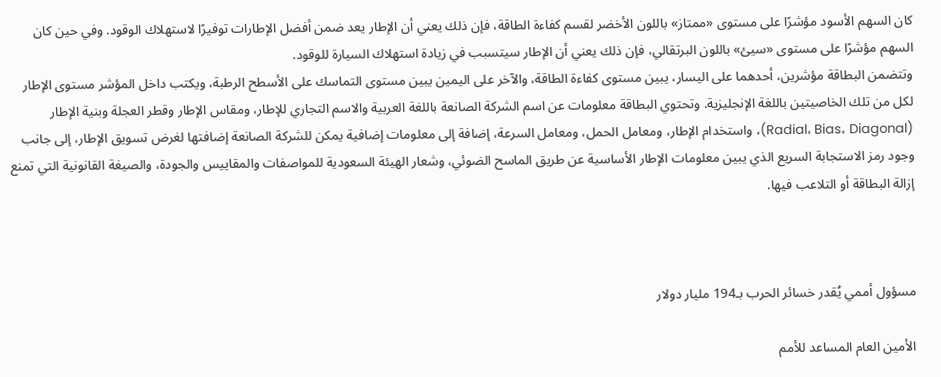كان السهم الأسود مؤشرًا على مستوى «ممتاز» باللون الأخضر لقسم كفاءة الطاقة، فإن ذلك يعني أن الإطار يعد ضمن أفضل الإطارات توفيرًا لاستهلاك الوقود. وفي حين كان السهم مؤشرًا على مستوى «سيئ» باللون البرتقالي، فإن ذلك يعني أن الإطار سيتسبب في زيادة استهلاك السيارة للوقود.
وتتضمن البطاقة مؤشرين، أحدهما على اليسار، يبين مستوى كفاءة الطاقة، والآخر على اليمين يبين مستوى التماسك على الأسطح الرطبة، ويكتب داخل المؤشر مستوى الإطار لكل من تلك الخاصيتين باللغة الإنجليزية. وتحتوي البطاقة معلومات عن اسم الشركة الصانعة باللغة العربية والاسم التجاري للإطار، ومقاس الإطار وقطر العجلة وبنية الإطار (Radial، Bias، Diagonal)، واستخدام الإطار، ومعامل الحمل، ومعامل السرعة، إضافة إلى معلومات إضافية يمكن للشركة الصانعة إضافتها لغرض تسويق الإطار، إلى جانب وجود رمز الاستجابة السريع الذي يبين معلومات الإطار الأساسية عن طريق الماسح الضوئي، وشعار الهيئة السعودية للمواصفات والمقاييس والجودة، والصيغة القانونية التي تمنع إزالة البطاقة أو التلاعب فيها.



مسؤول أممي يُقدر خسائر الحرب بـ194 مليار دولار

الأمين العام المساعد للأمم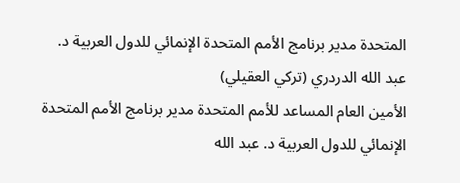المتحدة مدير برنامج الأمم المتحدة الإنمائي للدول العربية د. عبد الله الدردري (تركي العقيلي)
الأمين العام المساعد للأمم المتحدة مدير برنامج الأمم المتحدة الإنمائي للدول العربية د. عبد الله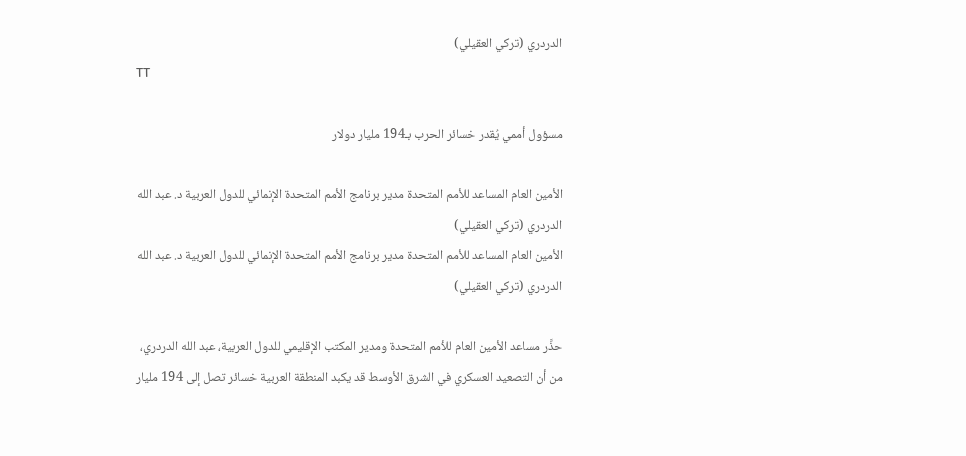الدردري (تركي العقيلي)
TT

مسؤول أممي يُقدر خسائر الحرب بـ194 مليار دولار

الأمين العام المساعد للأمم المتحدة مدير برنامج الأمم المتحدة الإنمائي للدول العربية د. عبد الله الدردري (تركي العقيلي)
الأمين العام المساعد للأمم المتحدة مدير برنامج الأمم المتحدة الإنمائي للدول العربية د. عبد الله الدردري (تركي العقيلي)

حذَّر مساعد الأمين العام للأمم المتحدة ومدير المكتب الإقليمي للدول العربية، عبد الله الدردري، من أن التصعيد العسكري في الشرق الأوسط قد يكبد المنطقة العربية خسائر تصل إلى 194 مليار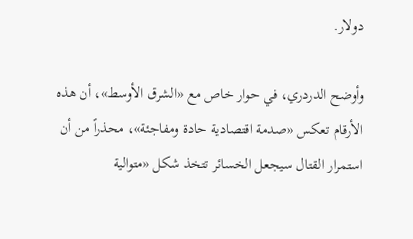دولار.

وأوضح الدردري، في حوار خاص مع «الشرق الأوسط»، أن هذه الأرقام تعكس «صدمة اقتصادية حادة ومفاجئة»، محذراً من أن استمرار القتال سيجعل الخسائر تتخذ شكل «متوالية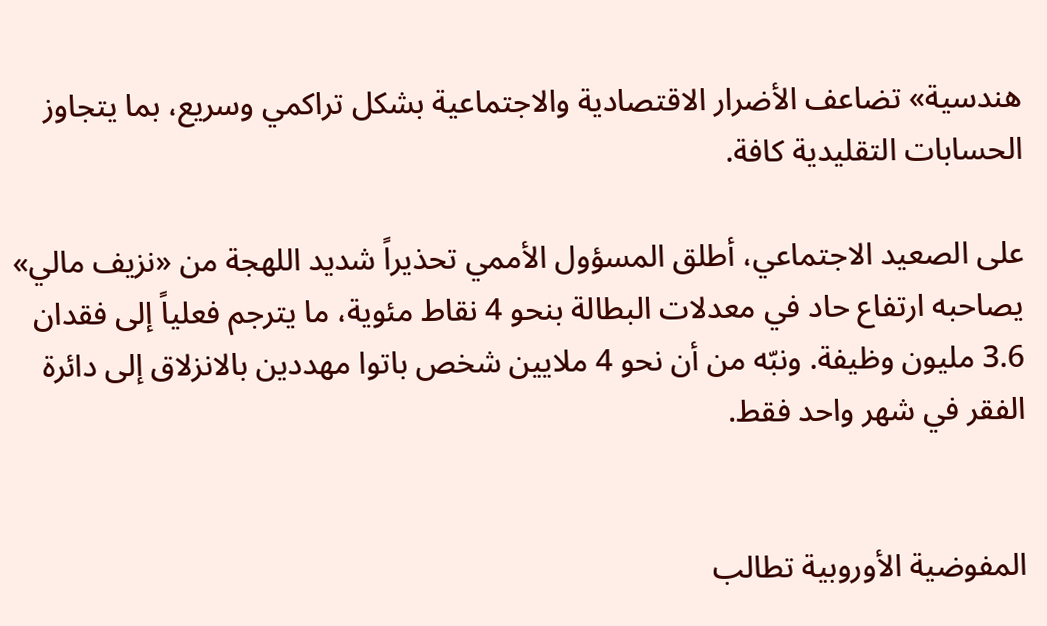هندسية» تضاعف الأضرار الاقتصادية والاجتماعية بشكل تراكمي وسريع، بما يتجاوز الحسابات التقليدية كافة.

على الصعيد الاجتماعي، أطلق المسؤول الأممي تحذيراً شديد اللهجة من «نزيف مالي» يصاحبه ارتفاع حاد في معدلات البطالة بنحو 4 نقاط مئوية، ما يترجم فعلياً إلى فقدان 3.6 مليون وظيفة. ونبّه من أن نحو 4 ملايين شخص باتوا مهددين بالانزلاق إلى دائرة الفقر في شهر واحد فقط.


المفوضية الأوروبية تطالب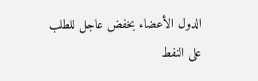الدول الأعضاء بخفض عاجل للطلب على النفط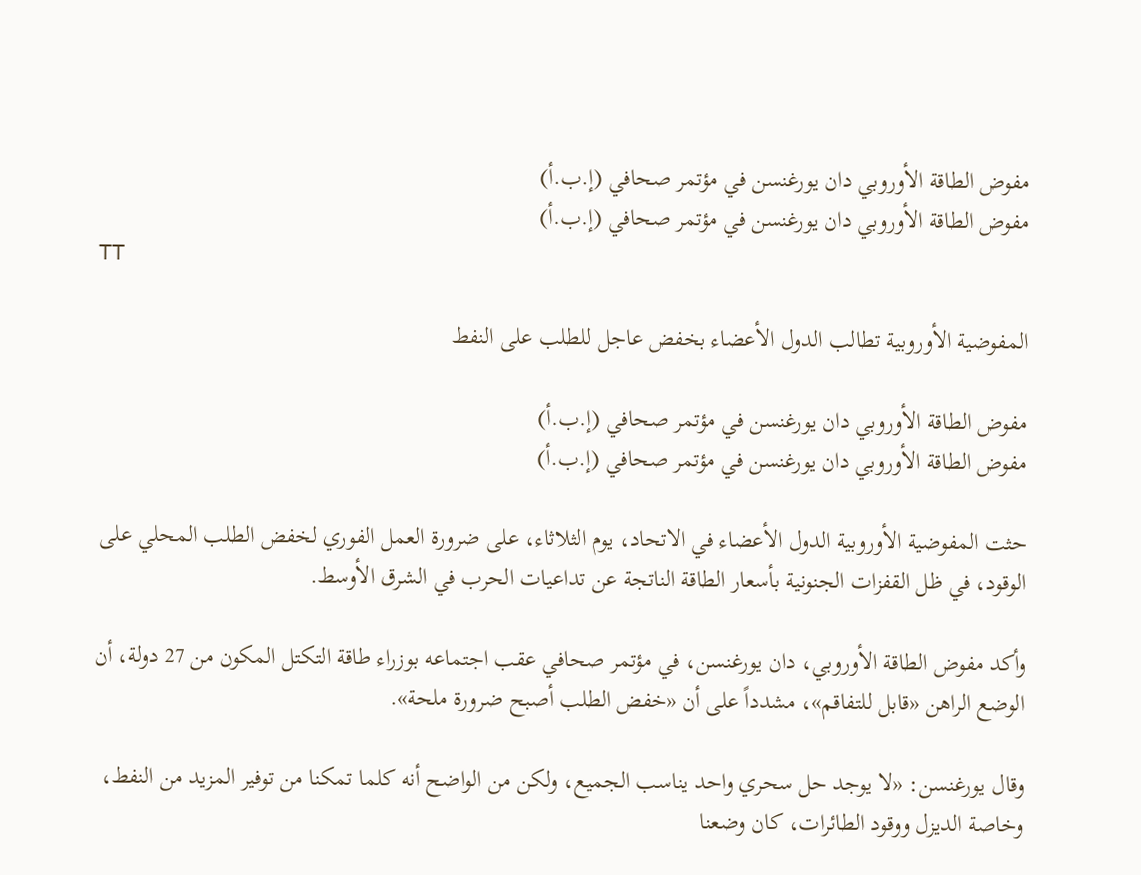مفوض الطاقة الأوروبي دان يورغنسن في مؤتمر صحافي (إ.ب.أ)
مفوض الطاقة الأوروبي دان يورغنسن في مؤتمر صحافي (إ.ب.أ)
TT

المفوضية الأوروبية تطالب الدول الأعضاء بخفض عاجل للطلب على النفط

مفوض الطاقة الأوروبي دان يورغنسن في مؤتمر صحافي (إ.ب.أ)
مفوض الطاقة الأوروبي دان يورغنسن في مؤتمر صحافي (إ.ب.أ)

حثت المفوضية الأوروبية الدول الأعضاء في الاتحاد، يوم الثلاثاء، على ضرورة العمل الفوري لخفض الطلب المحلي على الوقود، في ظل القفزات الجنونية بأسعار الطاقة الناتجة عن تداعيات الحرب في الشرق الأوسط.

وأكد مفوض الطاقة الأوروبي، دان يورغنسن، في مؤتمر صحافي عقب اجتماعه بوزراء طاقة التكتل المكون من 27 دولة، أن الوضع الراهن «قابل للتفاقم»، مشدداً على أن «خفض الطلب أصبح ضرورة ملحة».

وقال يورغنسن: «لا يوجد حل سحري واحد يناسب الجميع، ولكن من الواضح أنه كلما تمكنا من توفير المزيد من النفط، وخاصة الديزل ووقود الطائرات، كان وضعنا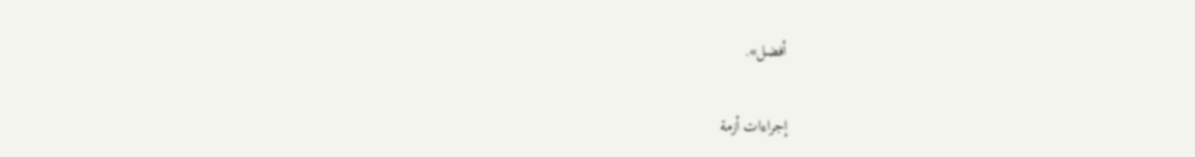أفضل».

إجراءات أزمة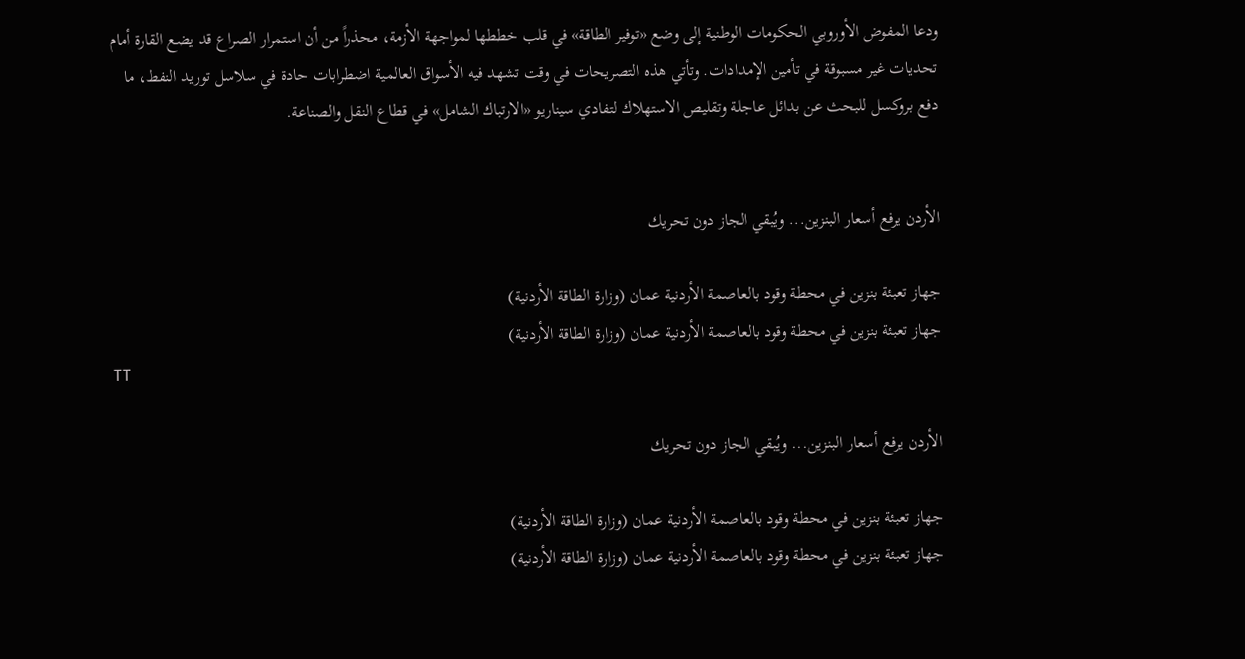ودعا المفوض الأوروبي الحكومات الوطنية إلى وضع «توفير الطاقة» في قلب خططها لمواجهة الأزمة، محذراً من أن استمرار الصراع قد يضع القارة أمام تحديات غير مسبوقة في تأمين الإمدادات. وتأتي هذه التصريحات في وقت تشهد فيه الأسواق العالمية اضطرابات حادة في سلاسل توريد النفط، ما دفع بروكسل للبحث عن بدائل عاجلة وتقليص الاستهلاك لتفادي سيناريو «الارتباك الشامل» في قطاع النقل والصناعة.


الأردن يرفع أسعار البنزين... ويُبقي الجاز دون تحريك

جهاز تعبئة بنزين في محطة وقود بالعاصمة الأردنية عمان (وزارة الطاقة الأردنية)
جهاز تعبئة بنزين في محطة وقود بالعاصمة الأردنية عمان (وزارة الطاقة الأردنية)
TT

الأردن يرفع أسعار البنزين... ويُبقي الجاز دون تحريك

جهاز تعبئة بنزين في محطة وقود بالعاصمة الأردنية عمان (وزارة الطاقة الأردنية)
جهاز تعبئة بنزين في محطة وقود بالعاصمة الأردنية عمان (وزارة الطاقة الأردنية)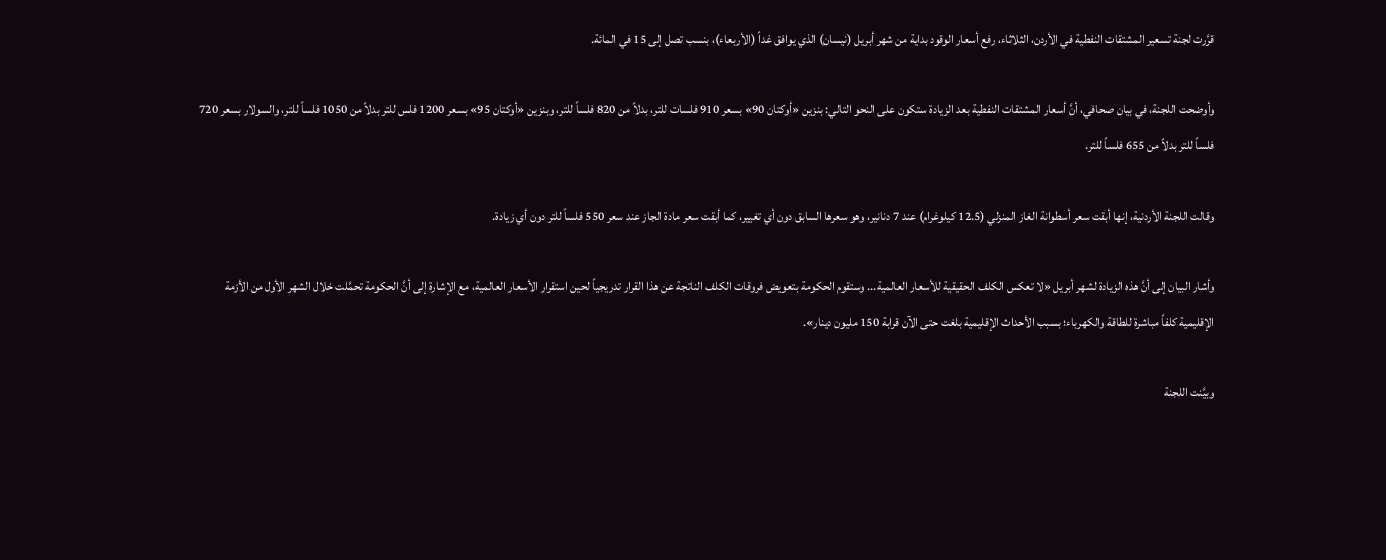قرَّرت لجنة تسعير المشتقات النفطية في الأردن، الثلاثاء، رفع أسعار الوقود بداية من شهر أبريل (نيسان) الذي يوافق غداً (الأربعاء)، بنسب تصل إلى 15 في المائة.

وأوضحت اللجنة، في بيان صحافي، أنَّ أسعار المشتقات النفطية بعد الزيادة ستكون على النحو التالي: بنزين «أوكتان 90» بسعر 910 فلسات للتر، بدلاً من 820 فلساً للتر، وبنزين «أوكتان 95» بسعر 1200 فلس للتر بدلاً من 1050 فلساً للتر، والسولار بسعر 720 فلساً للتر بدلاً من 655 فلساً للتر.

وقالت اللجنة الأردنية، إنها أبقت سعر أسطوانة الغاز المنزلي (12.5 كيلوغرام) عند 7 دنانير، وهو سعرها السابق دون أي تغيير، كما أبقت سعر مادة الجاز عند سعر 550 فلساً للتر دون أي زيادة.

وأشار البيان إلى أنَّ هذه الزيادة لشهر أبريل «لا تعكس الكلف الحقيقية للأسعار العالمية... وستقوم الحكومة بتعويض فروقات الكلف الناتجة عن هذا القرار تدريجياً لحين استقرار الأسعار العالمية، مع الإشارة إلى أنَّ الحكومة تحمَّلت خلال الشهر الأول من الأزمة الإقليمية كلفاً مباشرة للطاقة والكهرباء؛ بسبب الأحداث الإقليمية بلغت حتى الآن قرابة 150 مليون دينار».

وبيَّنت اللجنة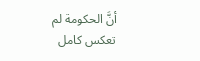أنَّ الحكومة لم تعكس كامل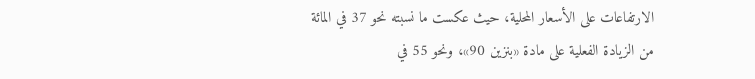الارتفاعات على الأسعار المحلية، حيث عكست ما نسبته نحو 37 في المائة من الزيادة الفعلية على مادة «بنزين 90»، ونحو 55 في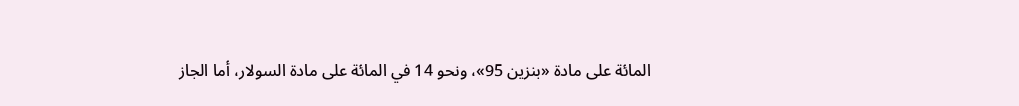المائة على مادة «بنزين 95»، ونحو 14 في المائة على مادة السولار، أما الجاز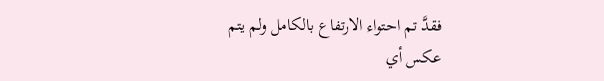فقدَّ تم احتواء الارتفاع بالكامل ولم يتم عكس أي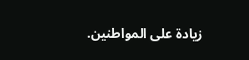زيادة على المواطنين.